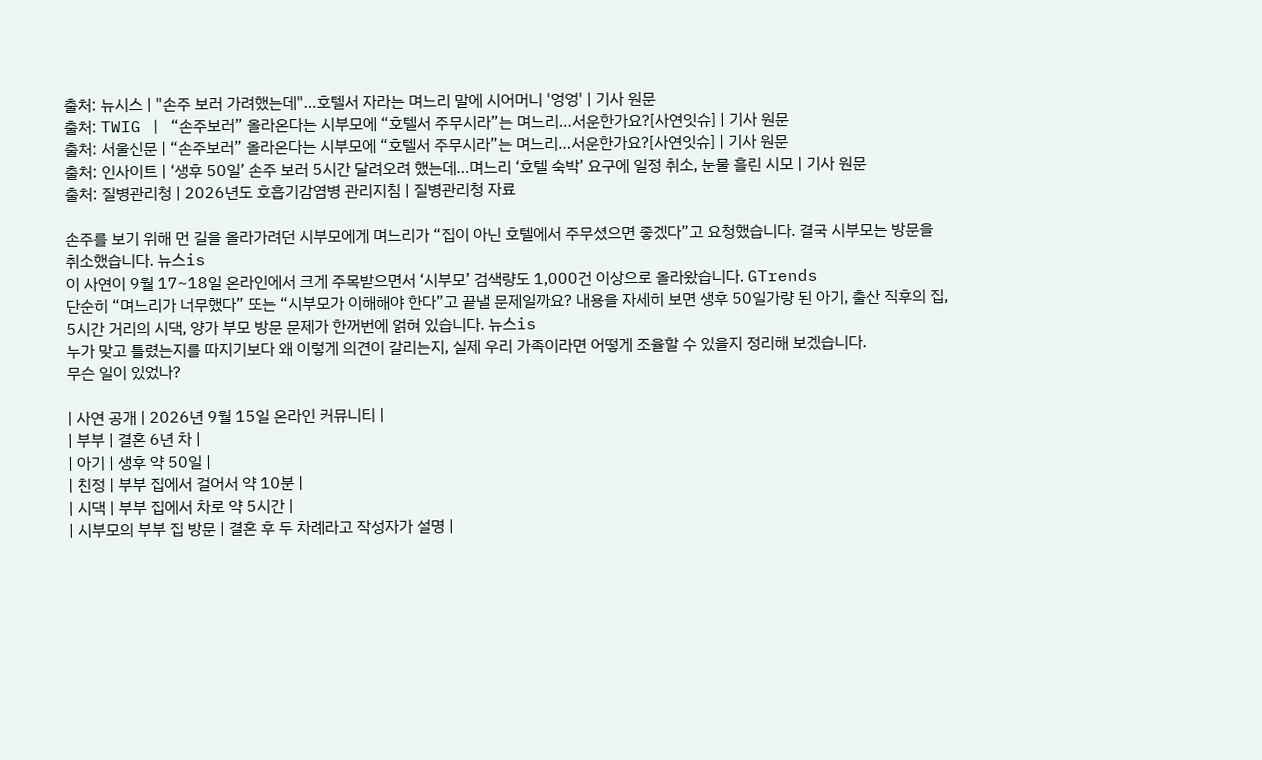출처: 뉴시스 | "손주 보러 가려했는데"…호텔서 자라는 며느리 말에 시어머니 '엉엉' | 기사 원문
출처: TWIG | “손주보러” 올라온다는 시부모에 “호텔서 주무시라”는 며느리…서운한가요?[사연잇슈] | 기사 원문
출처: 서울신문 | “손주보러” 올라온다는 시부모에 “호텔서 주무시라”는 며느리…서운한가요?[사연잇슈] | 기사 원문
출처: 인사이트 | ‘생후 50일’ 손주 보러 5시간 달려오려 했는데…며느리 ‘호텔 숙박’ 요구에 일정 취소, 눈물 흘린 시모 | 기사 원문
출처: 질병관리청 | 2026년도 호흡기감염병 관리지침 | 질병관리청 자료

손주를 보기 위해 먼 길을 올라가려던 시부모에게 며느리가 “집이 아닌 호텔에서 주무셨으면 좋겠다”고 요청했습니다. 결국 시부모는 방문을 취소했습니다. 뉴스is
이 사연이 9월 17~18일 온라인에서 크게 주목받으면서 ‘시부모’ 검색량도 1,000건 이상으로 올라왔습니다. GTrends
단순히 “며느리가 너무했다” 또는 “시부모가 이해해야 한다”고 끝낼 문제일까요? 내용을 자세히 보면 생후 50일가량 된 아기, 출산 직후의 집, 5시간 거리의 시댁, 양가 부모 방문 문제가 한꺼번에 얽혀 있습니다. 뉴스is
누가 맞고 틀렸는지를 따지기보다 왜 이렇게 의견이 갈리는지, 실제 우리 가족이라면 어떻게 조율할 수 있을지 정리해 보겠습니다.
무슨 일이 있었나?

| 사연 공개 | 2026년 9월 15일 온라인 커뮤니티 |
| 부부 | 결혼 6년 차 |
| 아기 | 생후 약 50일 |
| 친정 | 부부 집에서 걸어서 약 10분 |
| 시댁 | 부부 집에서 차로 약 5시간 |
| 시부모의 부부 집 방문 | 결혼 후 두 차례라고 작성자가 설명 |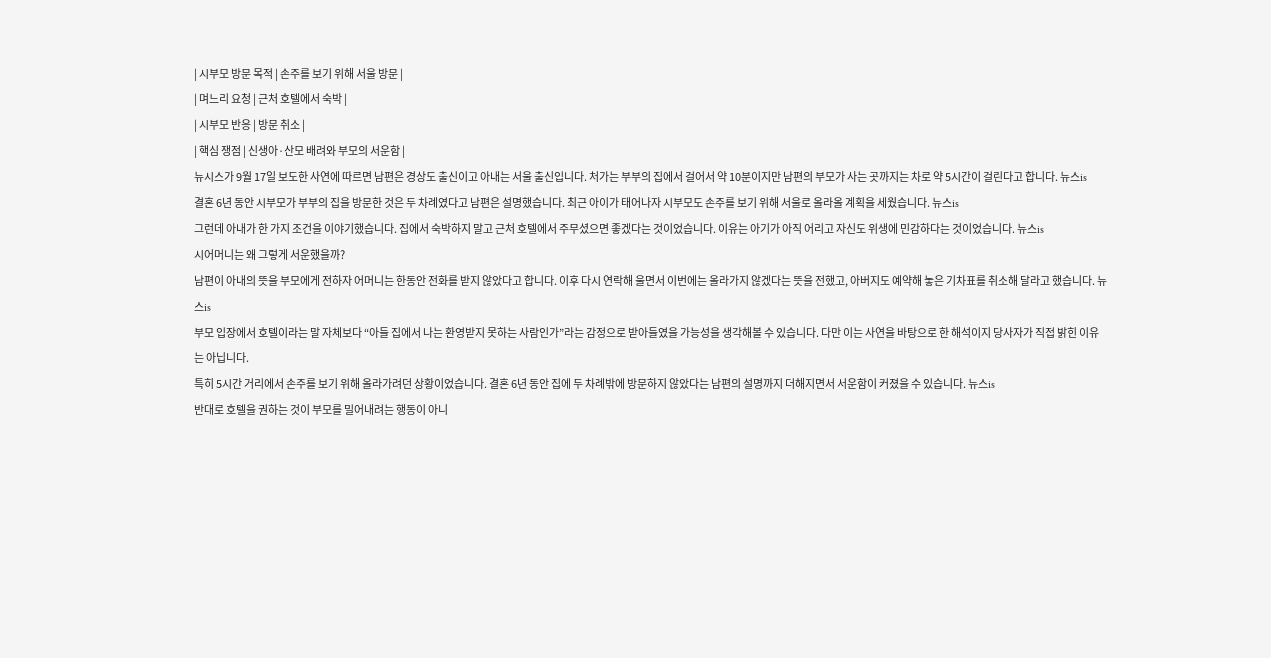| 시부모 방문 목적 | 손주를 보기 위해 서울 방문 |
| 며느리 요청 | 근처 호텔에서 숙박 |
| 시부모 반응 | 방문 취소 |
| 핵심 쟁점 | 신생아·산모 배려와 부모의 서운함 |
뉴시스가 9월 17일 보도한 사연에 따르면 남편은 경상도 출신이고 아내는 서울 출신입니다. 처가는 부부의 집에서 걸어서 약 10분이지만 남편의 부모가 사는 곳까지는 차로 약 5시간이 걸린다고 합니다. 뉴스is
결혼 6년 동안 시부모가 부부의 집을 방문한 것은 두 차례였다고 남편은 설명했습니다. 최근 아이가 태어나자 시부모도 손주를 보기 위해 서울로 올라올 계획을 세웠습니다. 뉴스is
그런데 아내가 한 가지 조건을 이야기했습니다. 집에서 숙박하지 말고 근처 호텔에서 주무셨으면 좋겠다는 것이었습니다. 이유는 아기가 아직 어리고 자신도 위생에 민감하다는 것이었습니다. 뉴스is
시어머니는 왜 그렇게 서운했을까?
남편이 아내의 뜻을 부모에게 전하자 어머니는 한동안 전화를 받지 않았다고 합니다. 이후 다시 연락해 울면서 이번에는 올라가지 않겠다는 뜻을 전했고, 아버지도 예약해 놓은 기차표를 취소해 달라고 했습니다. 뉴스is
부모 입장에서 호텔이라는 말 자체보다 “아들 집에서 나는 환영받지 못하는 사람인가”라는 감정으로 받아들였을 가능성을 생각해볼 수 있습니다. 다만 이는 사연을 바탕으로 한 해석이지 당사자가 직접 밝힌 이유는 아닙니다.
특히 5시간 거리에서 손주를 보기 위해 올라가려던 상황이었습니다. 결혼 6년 동안 집에 두 차례밖에 방문하지 않았다는 남편의 설명까지 더해지면서 서운함이 커졌을 수 있습니다. 뉴스is
반대로 호텔을 권하는 것이 부모를 밀어내려는 행동이 아니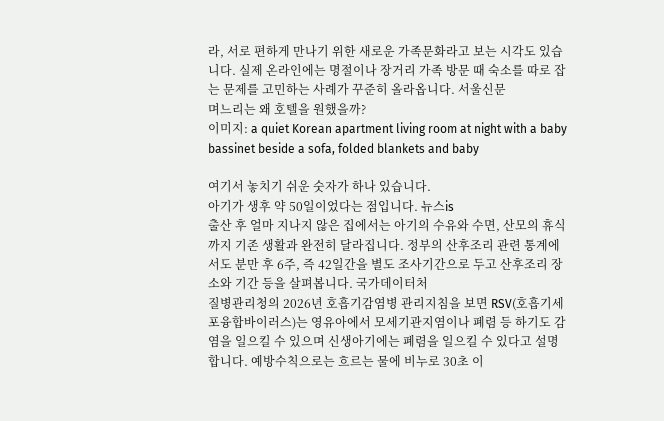라, 서로 편하게 만나기 위한 새로운 가족문화라고 보는 시각도 있습니다. 실제 온라인에는 명절이나 장거리 가족 방문 때 숙소를 따로 잡는 문제를 고민하는 사례가 꾸준히 올라옵니다. 서울신문
며느리는 왜 호텔을 원했을까?
이미지: a quiet Korean apartment living room at night with a baby bassinet beside a sofa, folded blankets and baby

여기서 놓치기 쉬운 숫자가 하나 있습니다.
아기가 생후 약 50일이었다는 점입니다. 뉴스is
출산 후 얼마 지나지 않은 집에서는 아기의 수유와 수면, 산모의 휴식까지 기존 생활과 완전히 달라집니다. 정부의 산후조리 관련 통계에서도 분만 후 6주, 즉 42일간을 별도 조사기간으로 두고 산후조리 장소와 기간 등을 살펴봅니다. 국가데이터처
질병관리청의 2026년 호흡기감염병 관리지침을 보면 RSV(호흡기세포융합바이러스)는 영유아에서 모세기관지염이나 폐렴 등 하기도 감염을 일으킬 수 있으며 신생아기에는 폐렴을 일으킬 수 있다고 설명합니다. 예방수칙으로는 흐르는 물에 비누로 30초 이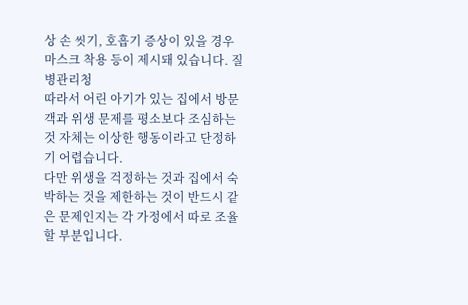상 손 씻기, 호흡기 증상이 있을 경우 마스크 착용 등이 제시돼 있습니다. 질병관리청
따라서 어린 아기가 있는 집에서 방문객과 위생 문제를 평소보다 조심하는 것 자체는 이상한 행동이라고 단정하기 어렵습니다.
다만 위생을 걱정하는 것과 집에서 숙박하는 것을 제한하는 것이 반드시 같은 문제인지는 각 가정에서 따로 조율할 부분입니다.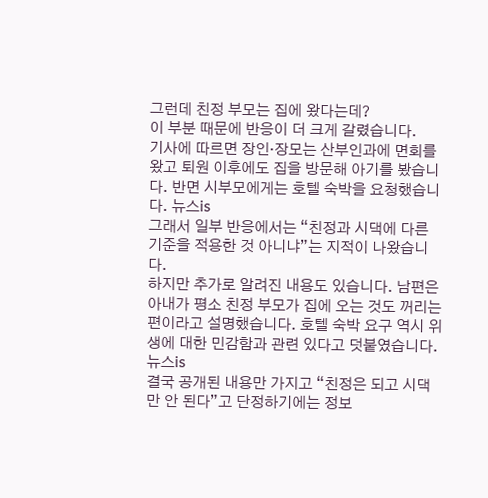그런데 친정 부모는 집에 왔다는데?
이 부분 때문에 반응이 더 크게 갈렸습니다.
기사에 따르면 장인·장모는 산부인과에 면회를 왔고 퇴원 이후에도 집을 방문해 아기를 봤습니다. 반면 시부모에게는 호텔 숙박을 요청했습니다. 뉴스is
그래서 일부 반응에서는 “친정과 시댁에 다른 기준을 적용한 것 아니냐”는 지적이 나왔습니다.
하지만 추가로 알려진 내용도 있습니다. 남편은 아내가 평소 친정 부모가 집에 오는 것도 꺼리는 편이라고 설명했습니다. 호텔 숙박 요구 역시 위생에 대한 민감함과 관련 있다고 덧붙였습니다. 뉴스is
결국 공개된 내용만 가지고 “친정은 되고 시댁만 안 된다”고 단정하기에는 정보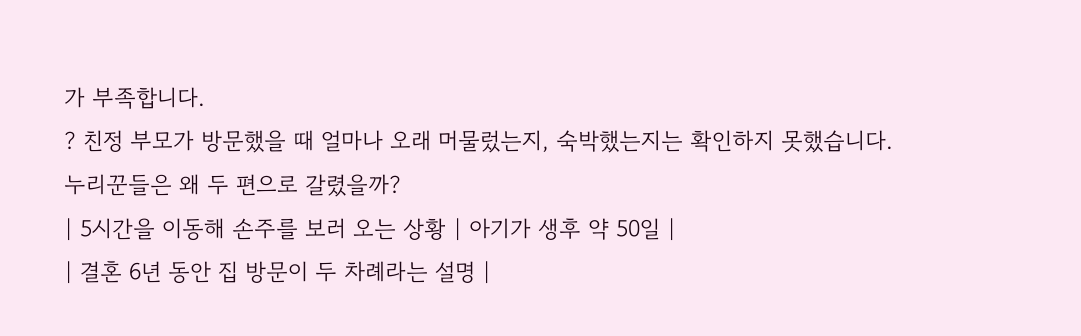가 부족합니다.
? 친정 부모가 방문했을 때 얼마나 오래 머물렀는지, 숙박했는지는 확인하지 못했습니다.
누리꾼들은 왜 두 편으로 갈렸을까?
| 5시간을 이동해 손주를 보러 오는 상황 | 아기가 생후 약 50일 |
| 결혼 6년 동안 집 방문이 두 차례라는 설명 |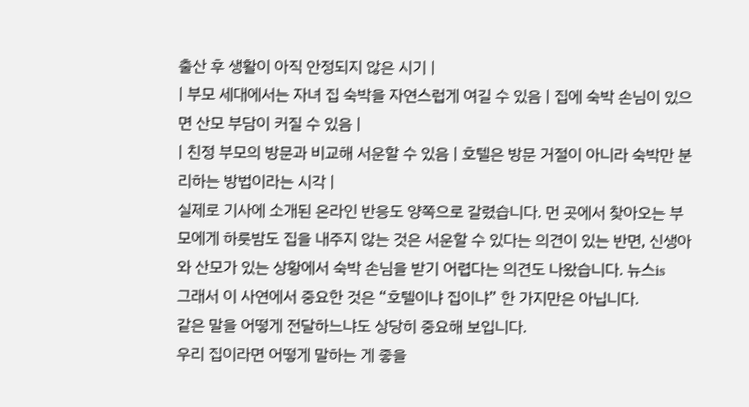출산 후 생활이 아직 안정되지 않은 시기 |
| 부모 세대에서는 자녀 집 숙박을 자연스럽게 여길 수 있음 | 집에 숙박 손님이 있으면 산모 부담이 커질 수 있음 |
| 친정 부모의 방문과 비교해 서운할 수 있음 | 호텔은 방문 거절이 아니라 숙박만 분리하는 방법이라는 시각 |
실제로 기사에 소개된 온라인 반응도 양쪽으로 갈렸습니다. 먼 곳에서 찾아오는 부모에게 하룻밤도 집을 내주지 않는 것은 서운할 수 있다는 의견이 있는 반면, 신생아와 산모가 있는 상황에서 숙박 손님을 받기 어렵다는 의견도 나왔습니다. 뉴스is
그래서 이 사연에서 중요한 것은 “호텔이냐 집이냐” 한 가지만은 아닙니다.
같은 말을 어떻게 전달하느냐도 상당히 중요해 보입니다.
우리 집이라면 어떻게 말하는 게 좋을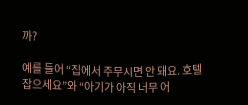까?

예를 들어 “집에서 주무시면 안 돼요. 호텔 잡으세요”와 “아기가 아직 너무 어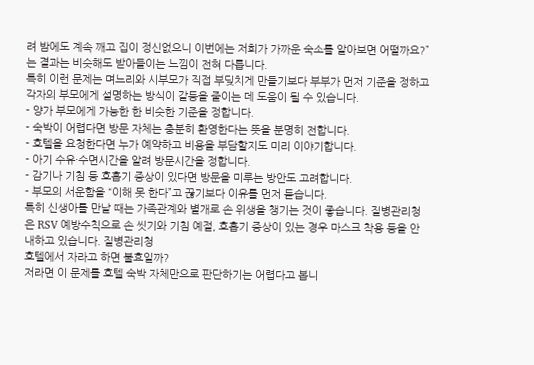려 밤에도 계속 깨고 집이 정신없으니 이번에는 저희가 가까운 숙소를 알아보면 어떨까요?”는 결과는 비슷해도 받아들이는 느낌이 전혀 다릅니다.
특히 이런 문제는 며느리와 시부모가 직접 부딪치게 만들기보다 부부가 먼저 기준을 정하고 각자의 부모에게 설명하는 방식이 갈등을 줄이는 데 도움이 될 수 있습니다.
- 양가 부모에게 가능한 한 비슷한 기준을 정합니다.
- 숙박이 어렵다면 방문 자체는 충분히 환영한다는 뜻을 분명히 전합니다.
- 호텔을 요청한다면 누가 예약하고 비용을 부담할지도 미리 이야기합니다.
- 아기 수유·수면시간을 알려 방문시간을 정합니다.
- 감기나 기침 등 호흡기 증상이 있다면 방문을 미루는 방안도 고려합니다.
- 부모의 서운함을 “이해 못 한다”고 끊기보다 이유를 먼저 듣습니다.
특히 신생아를 만날 때는 가족관계와 별개로 손 위생을 챙기는 것이 좋습니다. 질병관리청은 RSV 예방수칙으로 손 씻기와 기침 예절, 호흡기 증상이 있는 경우 마스크 착용 등을 안내하고 있습니다. 질병관리청
호텔에서 자라고 하면 불효일까?
저라면 이 문제를 호텔 숙박 자체만으로 판단하기는 어렵다고 봅니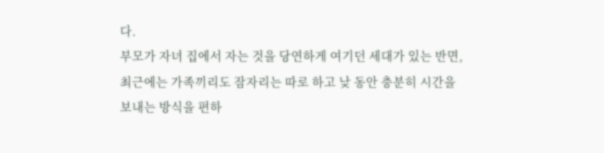다.
부모가 자녀 집에서 자는 것을 당연하게 여기던 세대가 있는 반면, 최근에는 가족끼리도 잠자리는 따로 하고 낮 동안 충분히 시간을 보내는 방식을 편하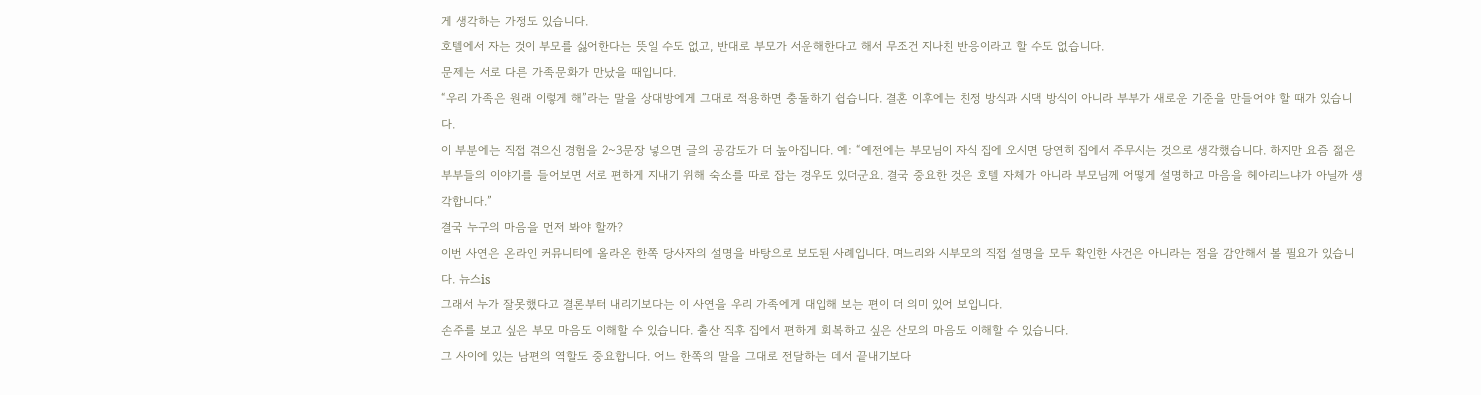게 생각하는 가정도 있습니다.
호텔에서 자는 것이 부모를 싫어한다는 뜻일 수도 없고, 반대로 부모가 서운해한다고 해서 무조건 지나친 반응이라고 할 수도 없습니다.
문제는 서로 다른 가족문화가 만났을 때입니다.
“우리 가족은 원래 이렇게 해”라는 말을 상대방에게 그대로 적용하면 충돌하기 쉽습니다. 결혼 이후에는 친정 방식과 시댁 방식이 아니라 부부가 새로운 기준을 만들어야 할 때가 있습니다.
이 부분에는 직접 겪으신 경험을 2~3문장 넣으면 글의 공감도가 더 높아집니다. 예: “예전에는 부모님이 자식 집에 오시면 당연히 집에서 주무시는 것으로 생각했습니다. 하지만 요즘 젊은 부부들의 이야기를 들어보면 서로 편하게 지내기 위해 숙소를 따로 잡는 경우도 있더군요. 결국 중요한 것은 호텔 자체가 아니라 부모님께 어떻게 설명하고 마음을 헤아리느냐가 아닐까 생각합니다.”
결국 누구의 마음을 먼저 봐야 할까?
이번 사연은 온라인 커뮤니티에 올라온 한쪽 당사자의 설명을 바탕으로 보도된 사례입니다. 며느리와 시부모의 직접 설명을 모두 확인한 사건은 아니라는 점을 감안해서 볼 필요가 있습니다. 뉴스is
그래서 누가 잘못했다고 결론부터 내리기보다는 이 사연을 우리 가족에게 대입해 보는 편이 더 의미 있어 보입니다.
손주를 보고 싶은 부모 마음도 이해할 수 있습니다. 출산 직후 집에서 편하게 회복하고 싶은 산모의 마음도 이해할 수 있습니다.
그 사이에 있는 남편의 역할도 중요합니다. 어느 한쪽의 말을 그대로 전달하는 데서 끝내기보다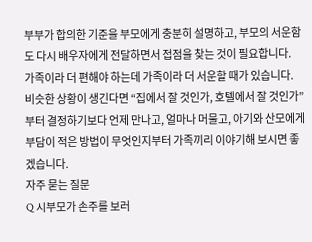부부가 합의한 기준을 부모에게 충분히 설명하고, 부모의 서운함도 다시 배우자에게 전달하면서 접점을 찾는 것이 필요합니다.
가족이라 더 편해야 하는데 가족이라 더 서운할 때가 있습니다.
비슷한 상황이 생긴다면 “집에서 잘 것인가, 호텔에서 잘 것인가”부터 결정하기보다 언제 만나고, 얼마나 머물고, 아기와 산모에게 부담이 적은 방법이 무엇인지부터 가족끼리 이야기해 보시면 좋겠습니다.
자주 묻는 질문
Q 시부모가 손주를 보러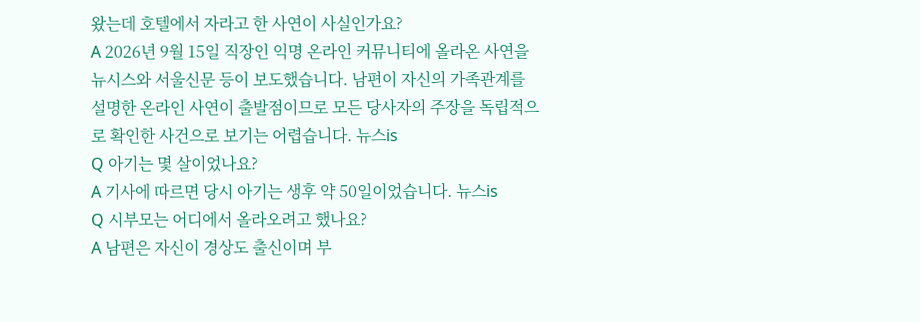왔는데 호텔에서 자라고 한 사연이 사실인가요?
A 2026년 9월 15일 직장인 익명 온라인 커뮤니티에 올라온 사연을 뉴시스와 서울신문 등이 보도했습니다. 남편이 자신의 가족관계를 설명한 온라인 사연이 출발점이므로 모든 당사자의 주장을 독립적으로 확인한 사건으로 보기는 어렵습니다. 뉴스is
Q 아기는 몇 살이었나요?
A 기사에 따르면 당시 아기는 생후 약 50일이었습니다. 뉴스is
Q 시부모는 어디에서 올라오려고 했나요?
A 남편은 자신이 경상도 출신이며 부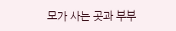모가 사는 곳과 부부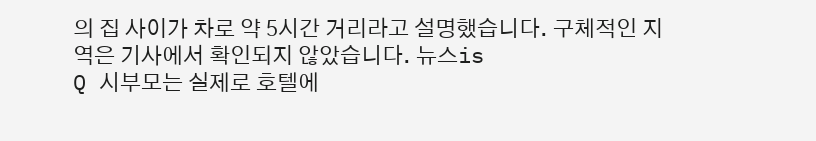의 집 사이가 차로 약 5시간 거리라고 설명했습니다. 구체적인 지역은 기사에서 확인되지 않았습니다. 뉴스is
Q 시부모는 실제로 호텔에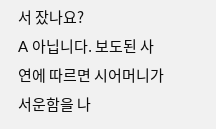서 잤나요?
A 아닙니다. 보도된 사연에 따르면 시어머니가 서운함을 나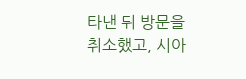타낸 뒤 방문을 취소했고, 시아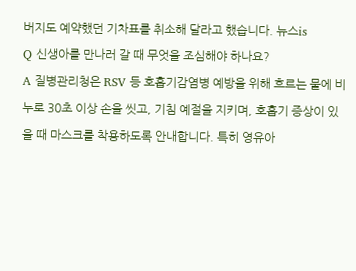버지도 예약했던 기차표를 취소해 달라고 했습니다. 뉴스is
Q 신생아를 만나러 갈 때 무엇을 조심해야 하나요?
A 질병관리청은 RSV 등 호흡기감염병 예방을 위해 흐르는 물에 비누로 30초 이상 손을 씻고, 기침 예절을 지키며, 호흡기 증상이 있을 때 마스크를 착용하도록 안내합니다. 특히 영유아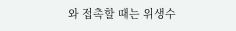와 접촉할 때는 위생수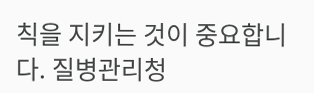칙을 지키는 것이 중요합니다. 질병관리청